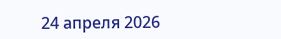24 апреля 2026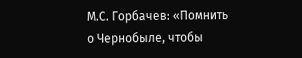М.С. Горбачев: «Помнить о Чернобыле, чтобы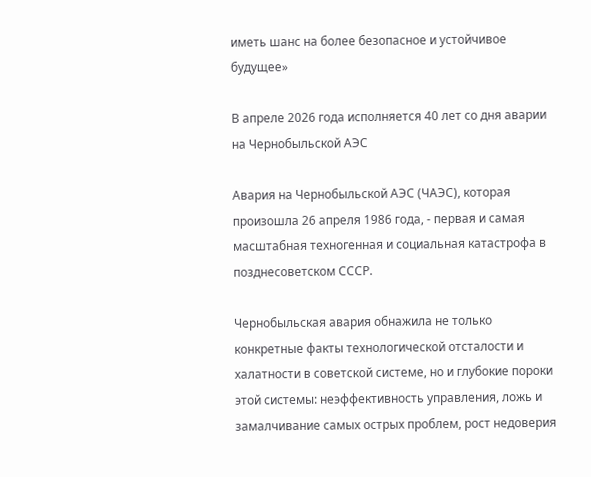иметь шанс на более безопасное и устойчивое будущее»

В апреле 2026 года исполняется 40 лет со дня аварии на Чернобыльской АЭС

Авария на Чернобыльской АЭС (ЧАЭС), которая произошла 26 апреля 1986 года, - первая и самая масштабная техногенная и социальная катастрофа в позднесоветском СССР.

Чернобыльская авария обнажила не только конкретные факты технологической отсталости и халатности в советской системе, но и глубокие пороки этой системы: неэффективность управления, ложь и замалчивание самых острых проблем, рост недоверия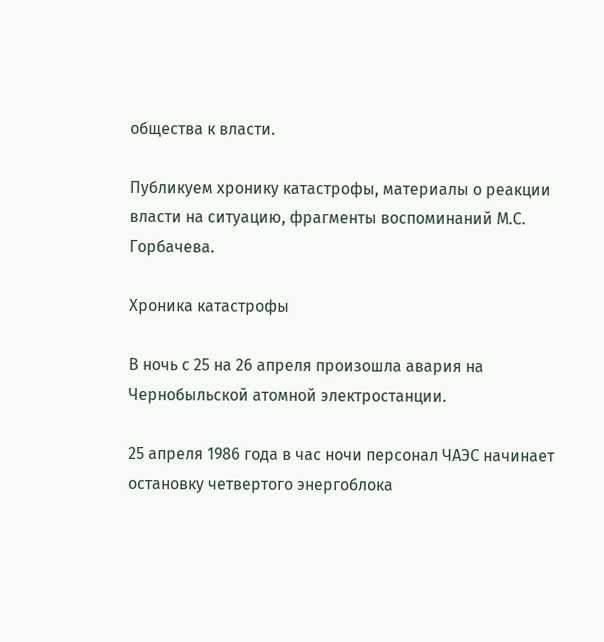общества к власти.

Публикуем хронику катастрофы, материалы о реакции власти на ситуацию, фрагменты воспоминаний М.С. Горбачева.

Хроника катастрофы

В ночь с 25 на 26 апреля произошла авария на Чернобыльской атомной электростанции.

25 апреля 1986 года в час ночи персонал ЧАЭС начинает остановку четвертого энергоблока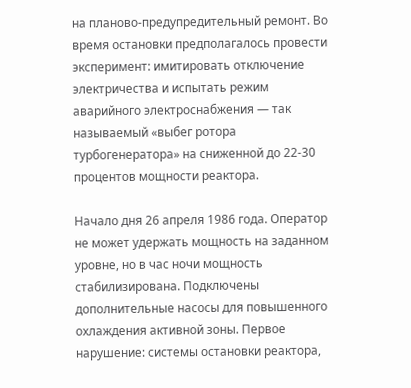на планово-предупредительный ремонт. Во время остановки предполагалось провести эксперимент: имитировать отключение электричества и испытать режим аварийного электроснабжения — так называемый «выбег ротора турбогенератора» на сниженной до 22-30 процентов мощности реактора.

Начало дня 26 апреля 1986 года. Оператор не может удержать мощность на заданном уровне, но в час ночи мощность стабилизирована. Подключены дополнительные насосы для повышенного охлаждения активной зоны. Первое нарушение: системы остановки реактора,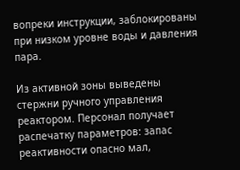вопреки инструкции, заблокированы при низком уровне воды и давления пара.

Из активной зоны выведены стержни ручного управления реактором. Персонал получает распечатку параметров: запас реактивности опасно мал,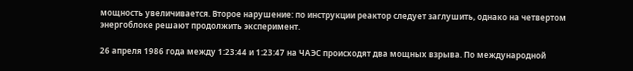мощность увеличивается. Второе нарушение: по инструкции реактор следует заглушить, однако на четвертом энергоблоке решают продолжить эксперимент.

26 апреля 1986 года между 1:23:44 и 1:23:47 на ЧАЭС происходят два мощных взрыва. По международной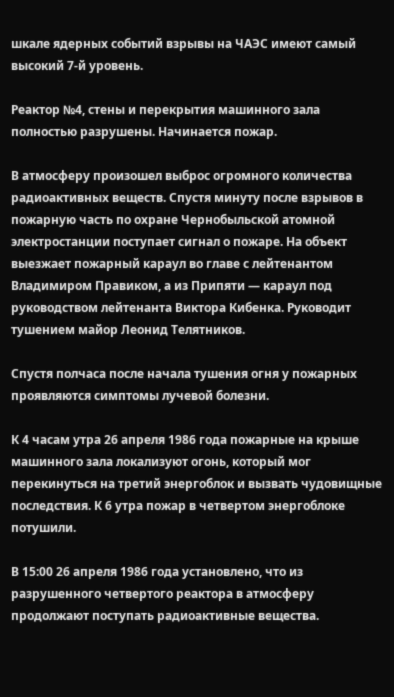шкале ядерных событий взрывы на ЧАЭС имеют самый высокий 7-й уровень.

Реактор №4, стены и перекрытия машинного зала полностью разрушены. Начинается пожар.

В атмосферу произошел выброс огромного количества радиоактивных веществ. Спустя минуту после взрывов в пожарную часть по охране Чернобыльской атомной электростанции поступает сигнал о пожаре. На объект выезжает пожарный караул во главе с лейтенантом Владимиром Правиком, а из Припяти — караул под руководством лейтенанта Виктора Кибенка. Руководит тушением майор Леонид Телятников.

Спустя полчаса после начала тушения огня у пожарных проявляются симптомы лучевой болезни.

К 4 часам утра 26 апреля 1986 года пожарные на крыше машинного зала локализуют огонь, который мог перекинуться на третий энергоблок и вызвать чудовищные последствия. К 6 утра пожар в четвертом энергоблоке потушили.

В 15:00 26 апреля 1986 года установлено, что из разрушенного четвертого реактора в атмосферу продолжают поступать радиоактивные вещества.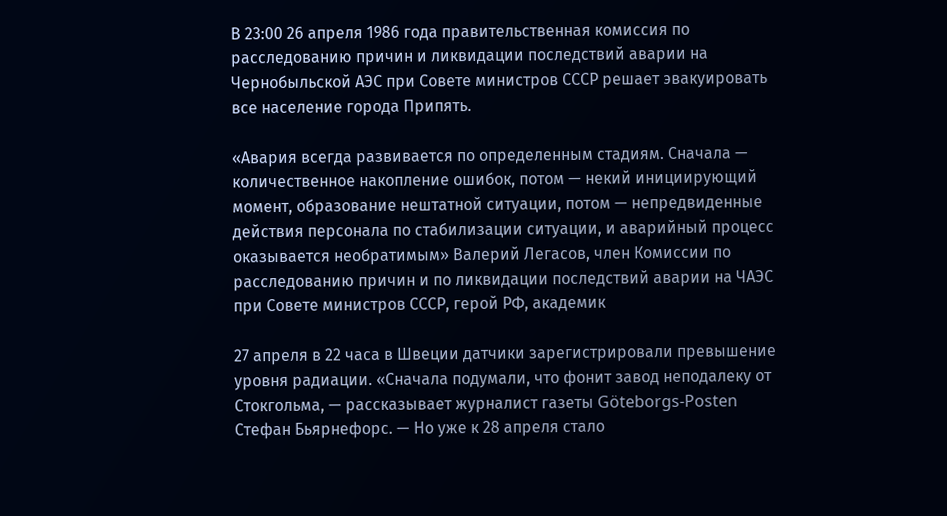В 23:00 26 апреля 1986 года правительственная комиссия по расследованию причин и ликвидации последствий аварии на Чернобыльской АЭС при Совете министров СССР решает эвакуировать все население города Припять.

«Авария всегда развивается по определенным стадиям. Сначала — количественное накопление ошибок, потом — некий инициирующий момент, образование нештатной ситуации, потом — непредвиденные действия персонала по стабилизации ситуации, и аварийный процесс оказывается необратимым» Валерий Легасов, член Комиссии по расследованию причин и по ликвидации последствий аварии на ЧАЭС при Совете министров СССР, герой РФ, академик

27 апреля в 22 часа в Швеции датчики зарегистрировали превышение уровня радиации. «Сначала подумали, что фонит завод неподалеку от Стокгольма, — рассказывает журналист газеты Göteborgs-Posten Стефан Бьярнефорс. — Но уже к 28 апреля стало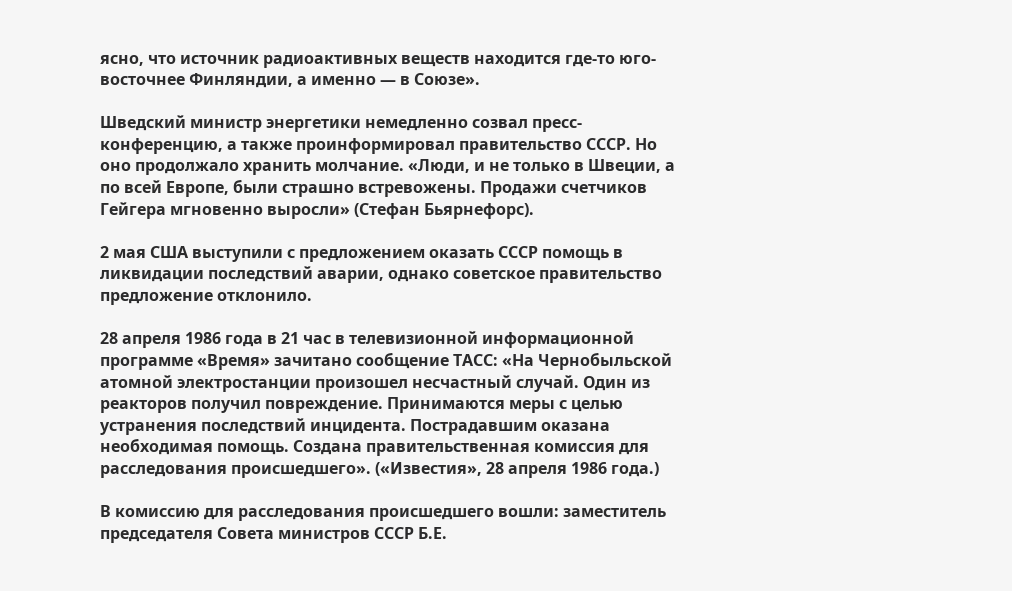ясно, что источник радиоактивных веществ находится где-то юго-восточнее Финляндии, а именно — в Союзе».

Шведский министр энергетики немедленно созвал пресс-конференцию, а также проинформировал правительство СССР. Но оно продолжало хранить молчание. «Люди, и не только в Швеции, а по всей Европе, были страшно встревожены. Продажи счетчиков Гейгера мгновенно выросли» (Стефан Бьярнефорс).

2 мая США выступили с предложением оказать СССР помощь в ликвидации последствий аварии, однако советское правительство предложение отклонило.

28 апреля 1986 года в 21 час в телевизионной информационной программе «Время» зачитано сообщение ТАСС: «На Чернобыльской атомной электростанции произошел несчастный случай. Один из реакторов получил повреждение. Принимаются меры с целью устранения последствий инцидента. Пострадавшим оказана необходимая помощь. Создана правительственная комиссия для расследования происшедшего». («Известия», 28 апреля 1986 года.)

В комиссию для расследования происшедшего вошли: заместитель председателя Совета министров СССР Б.Е.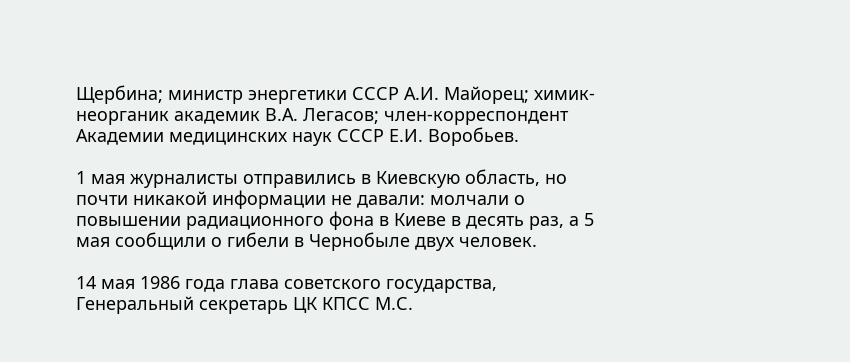Щербина; министр энергетики СССР А.И. Майорец; химик-неорганик академик В.А. Легасов; член-корреспондент Академии медицинских наук СССР Е.И. Воробьев.

1 мая журналисты отправились в Киевскую область, но почти никакой информации не давали: молчали о повышении радиационного фона в Киеве в десять раз, а 5 мая сообщили о гибели в Чернобыле двух человек.

14 мая 1986 года глава советского государства, Генеральный секретарь ЦК КПСС М.С.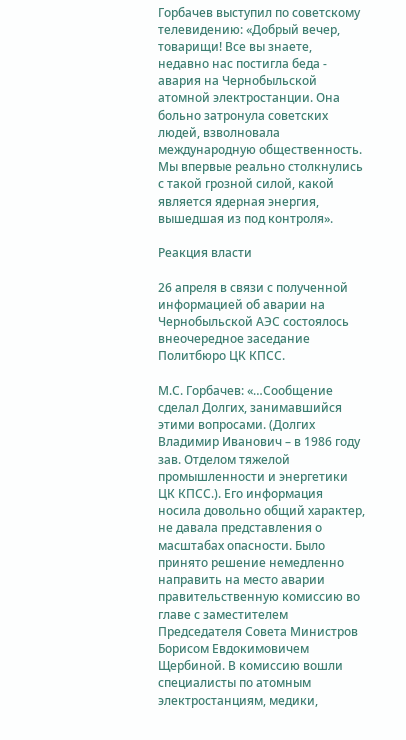Горбачев выступил по советскому телевидению: «Добрый вечер, товарищи! Все вы знаете, недавно нас постигла беда - авария на Чернобыльской атомной электростанции. Она больно затронула советских людей, взволновала международную общественность. Мы впервые реально столкнулись с такой грозной силой, какой является ядерная энергия, вышедшая из под контроля».

Реакция власти

26 апреля в связи с полученной информацией об аварии на Чернобыльской АЭС состоялось внеочередное заседание Политбюро ЦК КПСС.

М.С. Горбачев: «…Сообщение сделал Долгих, занимавшийся этими вопросами. (Долгих Владимир Иванович – в 1986 году зав. Отделом тяжелой промышленности и энергетики ЦК КПСС.). Его информация носила довольно общий характер, не давала представления о масштабах опасности. Было принято решение немедленно направить на место аварии правительственную комиссию во главе с заместителем Председателя Совета Министров Борисом Евдокимовичем Щербиной. В комиссию вошли специалисты по атомным электростанциям, медики,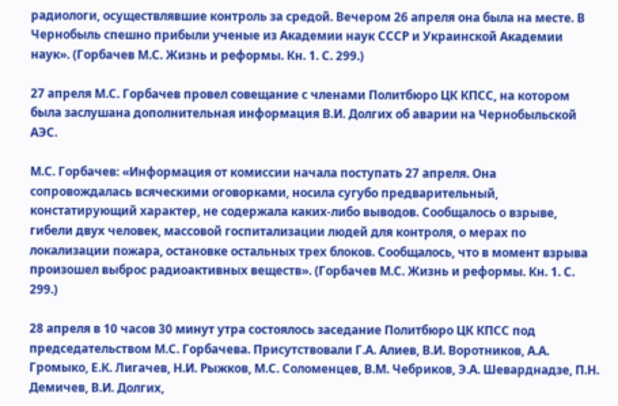радиологи, осуществлявшие контроль за средой. Вечером 26 апреля она была на месте. В Чернобыль спешно прибыли ученые из Академии наук СССР и Украинской Академии наук». (Горбачев М.С. Жизнь и реформы. Кн. 1. С. 299.)

27 апреля М.С. Горбачев провел совещание с членами Политбюро ЦК КПСС, на котором была заслушана дополнительная информация В.И. Долгих об аварии на Чернобыльской АЭС.

М.С. Горбачев: «Информация от комиссии начала поступать 27 апреля. Она сопровождалась всяческими оговорками, носила сугубо предварительный, констатирующий характер, не содержала каких-либо выводов. Сообщалось о взрыве, гибели двух человек, массовой госпитализации людей для контроля, о мерах по локализации пожара, остановке остальных трех блоков. Сообщалось, что в момент взрыва произошел выброс радиоактивных веществ». (Горбачев М.С. Жизнь и реформы. Кн. 1. С. 299.)

28 апреля в 10 часов 30 минут утра состоялось заседание Политбюро ЦК КПСС под председательством М.С. Горбачева. Присутствовали Г.А. Алиев, В.И. Воротников, А.А. Громыко, Е.К. Лигачев, Н.И. Рыжков, М.С. Соломенцев, В.М. Чебриков, Э.А. Шеварднадзе, П.Н. Демичев, В.И. Долгих,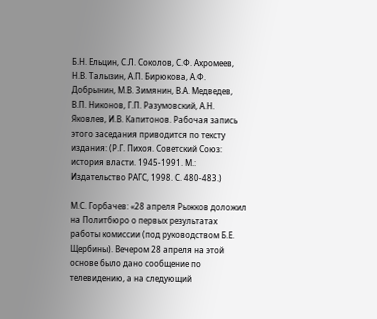Б.Н. Ельцин, С.Л. Соколов, С.Ф. Ахромеев, Н.В. Талызин, А.П. Бирюкова, А.Ф. Добрынин, М.В. Зимянин, В.А. Медведев, В.П. Никонов, Г.П. Разумовский, А.Н. Яковлев, И.В. Капитонов. Рабочая запись этого заседания приводится по тексту издания: (Р.Г. Пихоя. Советский Союз: история власти. 1945-1991. М.: Издательство РАГС, 1998. С. 480-483.)

М.С. Горбачев: «28 апреля Рыжков доложил на Политбюро о первых результатах работы комиссии (под руководством Б.Е. Щербины). Вечером 28 апреля на этой основе было дано сообщение по телевидению, а на следующий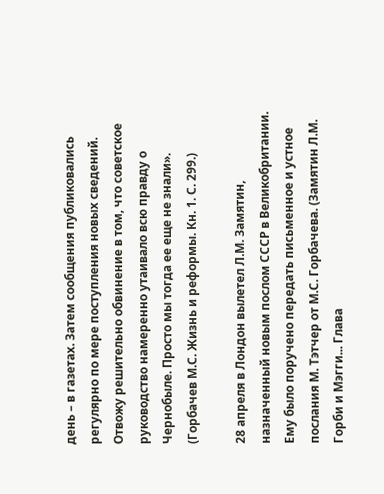день – в газетах. Затем сообщения публиковались регулярно по мере поступления новых сведений. Отвожу решительно обвинение в том, что советское руководство намеренно утаивало всю правду о Чернобыле. Просто мы тогда ее еще не знали». (Горбачев М.С. Жизнь и реформы. Кн. 1. С. 299.)

28 апреля в Лондон вылетел Л.М. Замятин, назначенный новым послом СССР в Великобритании. Ему было поручено передать письменное и устное послания М. Тэтчер от М.С. Горбачева. (Замятин Л.М. Горби и Мэгги... Глава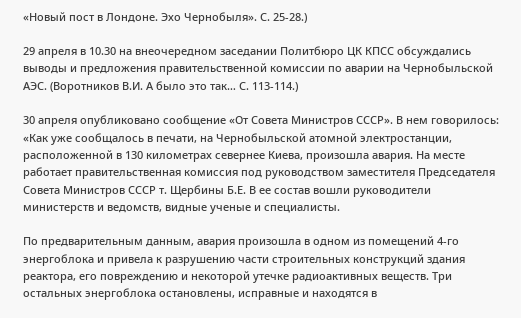«Новый пост в Лондоне. Эхо Чернобыля». С. 25-28.)

29 апреля в 10.30 на внеочередном заседании Политбюро ЦК КПСС обсуждались выводы и предложения правительственной комиссии по аварии на Чернобыльской АЭС. (Воротников В.И. А было это так… С. 113-114.)

30 апреля опубликовано сообщение «От Совета Министров СССР». В нем говорилось: «Как уже сообщалось в печати, на Чернобыльской атомной электростанции, расположенной в 130 километрах севернее Киева, произошла авария. На месте работает правительственная комиссия под руководством заместителя Председателя Совета Министров СССР т. Щербины Б.Е. В ее состав вошли руководители министерств и ведомств, видные ученые и специалисты.

По предварительным данным, авария произошла в одном из помещений 4-го энергоблока и привела к разрушению части строительных конструкций здания реактора, его повреждению и некоторой утечке радиоактивных веществ. Три остальных энергоблока остановлены, исправные и находятся в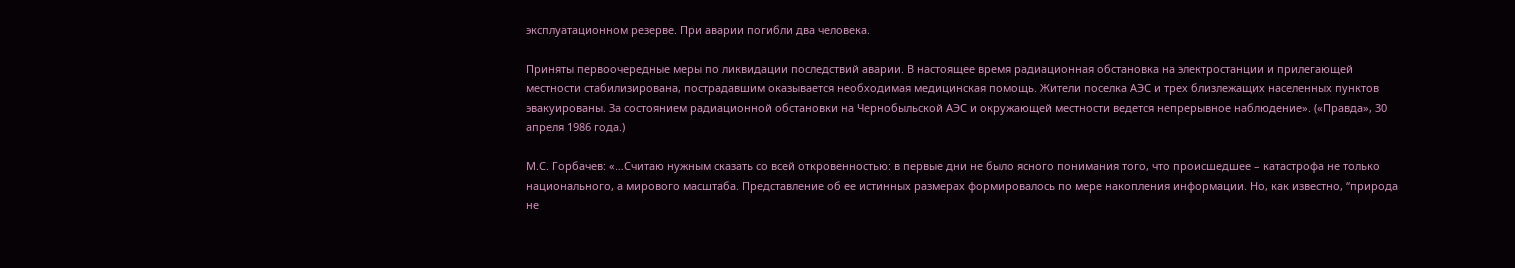эксплуатационном резерве. При аварии погибли два человека.

Приняты первоочередные меры по ликвидации последствий аварии. В настоящее время радиационная обстановка на электростанции и прилегающей местности стабилизирована, пострадавшим оказывается необходимая медицинская помощь. Жители поселка АЭС и трех близлежащих населенных пунктов эвакуированы. За состоянием радиационной обстановки на Чернобыльской АЭС и окружающей местности ведется непрерывное наблюдение». («Правда», 30 апреля 1986 года.)

М.С. Горбачев: «…Считаю нужным сказать со всей откровенностью: в первые дни не было ясного понимания того, что происшедшее – катастрофа не только национального, а мирового масштаба. Представление об ее истинных размерах формировалось по мере накопления информации. Но, как известно, “природа не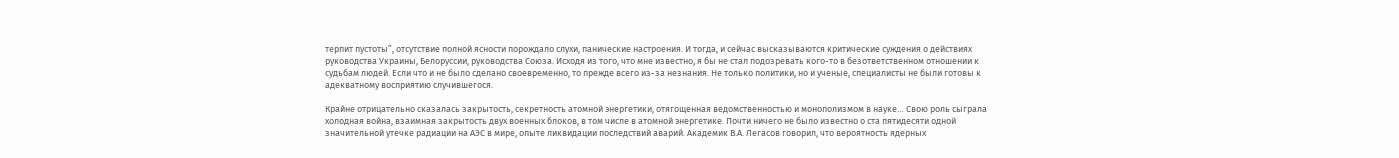терпит пустоты”, отсутствие полной ясности порождало слухи, панические настроения. И тогда, и сейчас высказываются критические суждения о действиях руководства Украины, Белоруссии, руководства Союза. Исходя из того, что мне известно, я бы не стал подозревать кого-то в безответственном отношении к судьбам людей. Если что и не было сделано своевременно, то прежде всего из-за незнания. Не только политики, но и ученые, специалисты не были готовы к адекватному восприятию случившегося.

Крайне отрицательно сказалась закрытость, секретность атомной энергетики, отягощенная ведомственностью и монополизмом в науке… Свою роль сыграла холодная война, взаимная закрытость двух военных блоков, в том числе в атомной энергетике. Почти ничего не было известно о ста пятидесяти одной значительной утечке радиации на АЭС в мире, опыте ликвидации последствий аварий. Академик В.А. Легасов говорил, что вероятность ядерных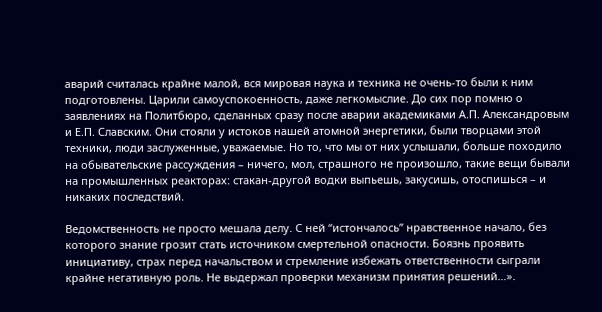аварий считалась крайне малой, вся мировая наука и техника не очень-то были к ним подготовлены. Царили самоуспокоенность, даже легкомыслие. До сих пор помню о заявлениях на Политбюро, сделанных сразу после аварии академиками А.П. Александровым и Е.П. Славским. Они стояли у истоков нашей атомной энергетики, были творцами этой техники, люди заслуженные, уважаемые. Но то, что мы от них услышали, больше походило на обывательские рассуждения – ничего, мол, страшного не произошло, такие вещи бывали на промышленных реакторах: стакан-другой водки выпьешь, закусишь, отоспишься – и никаких последствий.

Ведомственность не просто мешала делу. С ней “истончалось” нравственное начало, без которого знание грозит стать источником смертельной опасности. Боязнь проявить инициативу, страх перед начальством и стремление избежать ответственности сыграли крайне негативную роль. Не выдержал проверки механизм принятия решений…».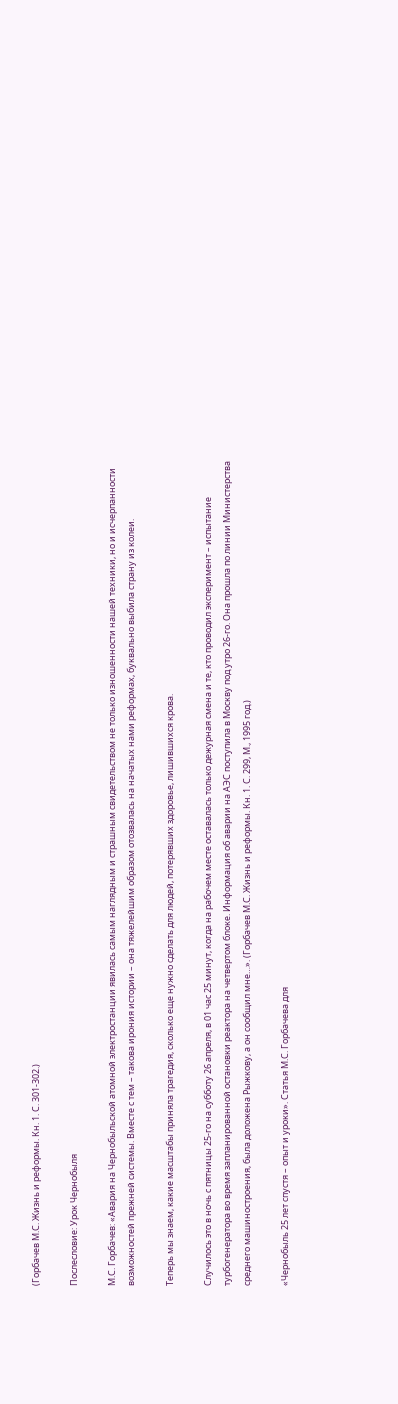(Горбачев М.С. Жизнь и реформы. Кн. 1. С. 301-302.)

Послесловие: Урок Чернобыля

М.С. Горбачев: «Авария на Чернобыльской атомной электростанции явилась самым наглядным и страшным свидетельством не только изношенности нашей техники, но и исчерпанности возможностей прежней системы. Вместе с тем – такова ирония истории – она тяжелейшим образом отозвалась на начатых нами реформах, буквально выбила страну из колеи.

Теперь мы знаем, какие масштабы приняла трагедия, сколько еще нужно сделать для людей, потерявших здоровье, лишившихся крова.

Случилось это в ночь с пятницы 25-го на субботу 26 апреля, в 01 час 25 минут, когда на рабочем месте оставалась только дежурная смена и те, кто проводил эксперимент – испытание турбогенератора во время запланированной остановки реактора на четвертом блоке. Информация об аварии на АЭС поступила в Москву под утро 26-го. Она прошла по линии Министерства среднего машиностроения, была доложена Рыжкову, а он сообщил мне…». (Горбачев М.С. Жизнь и реформы. Кн. 1. С. 299, М., 1995 год.)

«Чернобыль 25 лет спустя – опыт и уроки». Статья М.С. Горбачева для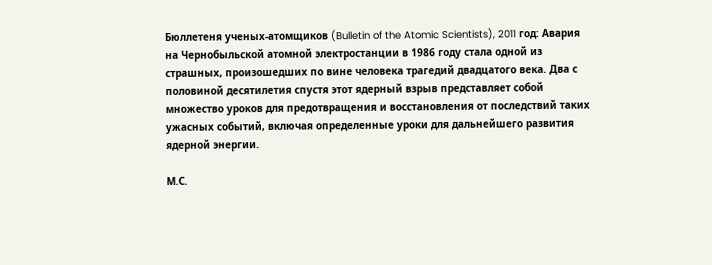Бюллетеня ученых-атомщиков (Bulletin of the Atomic Scientists), 2011 год: Авария на Чернобыльской атомной электростанции в 1986 году стала одной из страшных, произошедших по вине человека трагедий двадцатого века. Два с половиной десятилетия спустя этот ядерный взрыв представляет собой множество уроков для предотвращения и восстановления от последствий таких ужасных событий, включая определенные уроки для дальнейшего развития ядерной энергии.

М.С.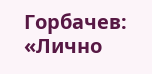Горбачев: «Лично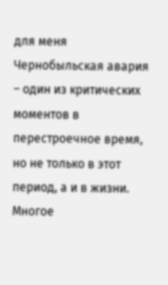для меня Чернобыльская авария – один из критических моментов в перестроечное время, но не только в этот период, а и в жизни. Многое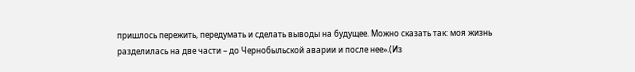пришлось пережить, передумать и сделать выводы на будущее. Можно сказать так: моя жизнь разделилась на две части – до Чернобыльской аварии и после нее».(Из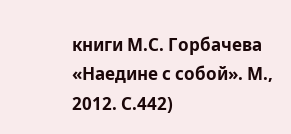книги М.С. Горбачева «Наедине с собой». М., 2012. С.442)